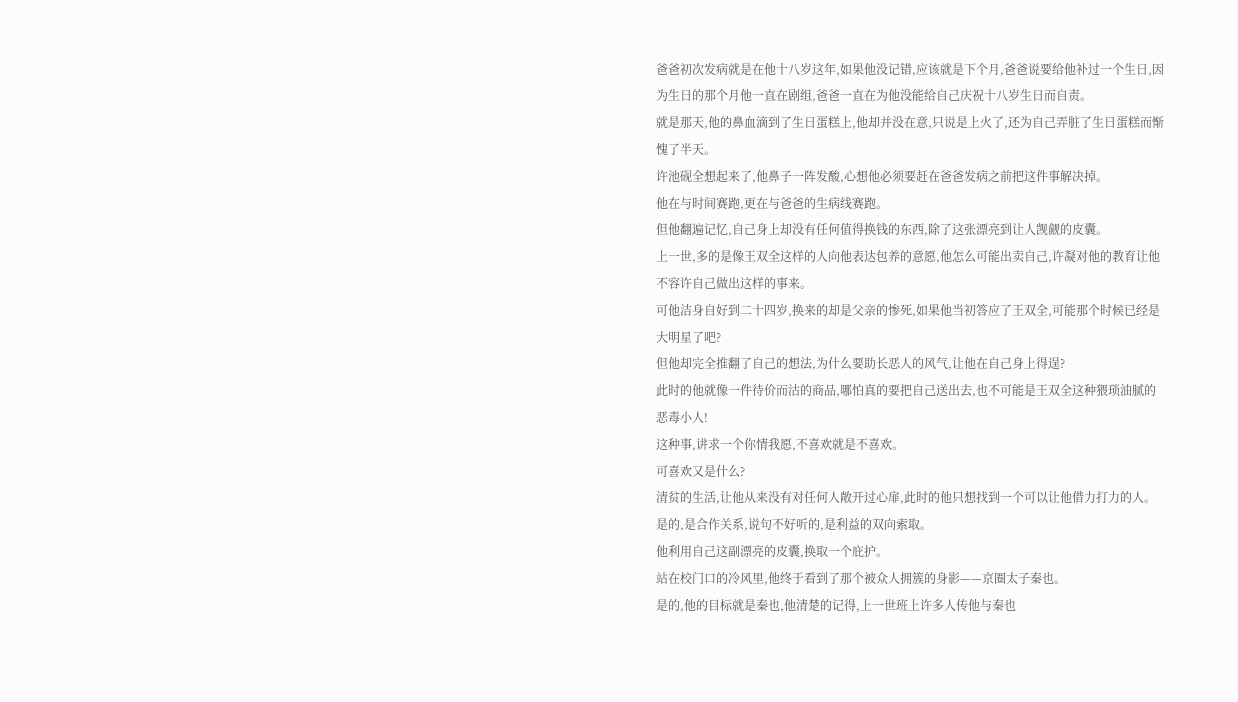爸爸初次发病就是在他十八岁这年,如果他没记错,应该就是下个月,爸爸说要给他补过一个生日,因为生日的那个月他一直在剧组,爸爸一直在为他没能给自己庆祝十八岁生日而自责。
就是那天,他的鼻血滴到了生日蛋糕上,他却并没在意,只说是上火了,还为自己弄脏了生日蛋糕而惭愧了半天。
许池砚全想起来了,他鼻子一阵发酸,心想他必须要赶在爸爸发病之前把这件事解决掉。
他在与时间赛跑,更在与爸爸的生病线赛跑。
但他翻遍记忆,自己身上却没有任何值得换钱的东西,除了这张漂亮到让人觊觎的皮囊。
上一世,多的是像王双全这样的人向他表达包养的意愿,他怎么可能出卖自己,许凝对他的教育让他不容许自己做出这样的事来。
可他洁身自好到二十四岁,换来的却是父亲的惨死,如果他当初答应了王双全,可能那个时候已经是大明星了吧?
但他却完全推翻了自己的想法,为什么要助长恶人的风气,让他在自己身上得逞?
此时的他就像一件待价而沽的商品,哪怕真的要把自己送出去,也不可能是王双全这种猥琐油腻的恶毒小人!
这种事,讲求一个你情我愿,不喜欢就是不喜欢。
可喜欢又是什么?
清贫的生活,让他从来没有对任何人敞开过心扉,此时的他只想找到一个可以让他借力打力的人。
是的,是合作关系,说句不好听的,是利益的双向索取。
他利用自己这副漂亮的皮囊,换取一个庇护。
站在校门口的冷风里,他终于看到了那个被众人拥簇的身影——京圈太子秦也。
是的,他的目标就是秦也,他清楚的记得,上一世班上许多人传他与秦也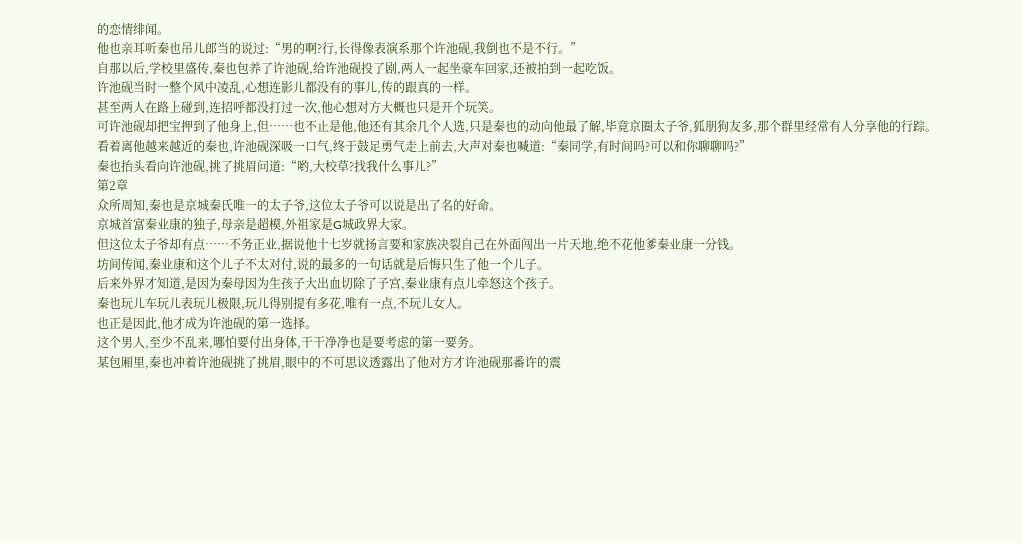的恋情绯闻。
他也亲耳听秦也吊儿郎当的说过:“男的啊?行,长得像表演系那个许池砚,我倒也不是不行。”
自那以后,学校里盛传,秦也包养了许池砚,给许池砚投了剧,两人一起坐豪车回家,还被拍到一起吃饭。
许池砚当时一整个风中凌乱,心想连影儿都没有的事儿,传的跟真的一样。
甚至两人在路上碰到,连招呼都没打过一次,他心想对方大概也只是开个玩笑。
可许池砚却把宝押到了他身上,但……也不止是他,他还有其余几个人选,只是秦也的动向他最了解,毕竟京圈太子爷,狐朋狗友多,那个群里经常有人分享他的行踪。
看着离他越来越近的秦也,许池砚深吸一口气,终于鼓足勇气走上前去,大声对秦也喊道:“秦同学,有时间吗?可以和你聊聊吗?”
秦也抬头看向许池砚,挑了挑眉问道:“哟,大校草?找我什么事儿?”
第2章
众所周知,秦也是京城秦氏唯一的太子爷,这位太子爷可以说是出了名的好命。
京城首富秦业康的独子,母亲是超模,外祖家是G城政界大家。
但这位太子爷却有点……不务正业,据说他十七岁就扬言要和家族决裂自己在外面闯出一片天地,绝不花他爹秦业康一分钱。
坊间传闻,秦业康和这个儿子不太对付,说的最多的一句话就是后悔只生了他一个儿子。
后来外界才知道,是因为秦母因为生孩子大出血切除了子宫,秦业康有点儿牵怒这个孩子。
秦也玩儿车玩儿表玩儿极限,玩儿得别提有多花,唯有一点,不玩儿女人。
也正是因此,他才成为许池砚的第一选择。
这个男人,至少不乱来,哪怕要付出身体,干干净净也是要考虑的第一要务。
某包厢里,秦也冲着许池砚挑了挑眉,眼中的不可思议透露出了他对方才许池砚那番许的震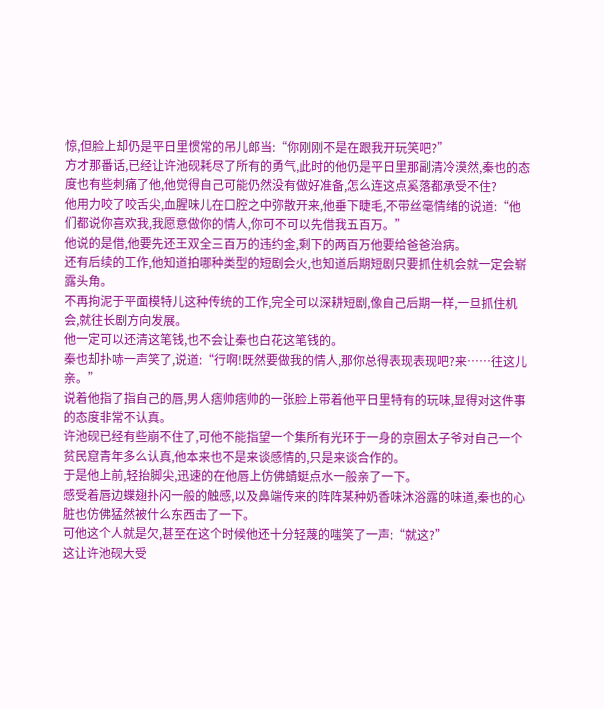惊,但脸上却仍是平日里惯常的吊儿郎当:“你刚刚不是在跟我开玩笑吧?”
方才那番话,已经让许池砚耗尽了所有的勇气,此时的他仍是平日里那副清冷漠然,秦也的态度也有些刺痛了他,他觉得自己可能仍然没有做好准备,怎么连这点奚落都承受不住?
他用力咬了咬舌尖,血腥味儿在口腔之中弥散开来,他垂下睫毛,不带丝毫情绪的说道:“他们都说你喜欢我,我愿意做你的情人,你可不可以先借我五百万。”
他说的是借,他要先还王双全三百万的违约金,剩下的两百万他要给爸爸治病。
还有后续的工作,他知道拍哪种类型的短剧会火,也知道后期短剧只要抓住机会就一定会崭露头角。
不再拘泥于平面模特儿这种传统的工作,完全可以深耕短剧,像自己后期一样,一旦抓住机会,就往长剧方向发展。
他一定可以还清这笔钱,也不会让秦也白花这笔钱的。
秦也却扑哧一声笑了,说道:“行啊!既然要做我的情人,那你总得表现表现吧?来……往这儿亲。”
说着他指了指自己的唇,男人痞帅痞帅的一张脸上带着他平日里特有的玩味,显得对这件事的态度非常不认真。
许池砚已经有些崩不住了,可他不能指望一个集所有光环于一身的京圈太子爷对自己一个贫民窟青年多么认真,他本来也不是来谈感情的,只是来谈合作的。
于是他上前,轻抬脚尖,迅速的在他唇上仿佛蜻蜓点水一般亲了一下。
感受着唇边蝶翅扑闪一般的触感,以及鼻端传来的阵阵某种奶香味沐浴露的味道,秦也的心脏也仿佛猛然被什么东西击了一下。
可他这个人就是欠,甚至在这个时候他还十分轻蔑的嗤笑了一声:“就这?”
这让许池砚大受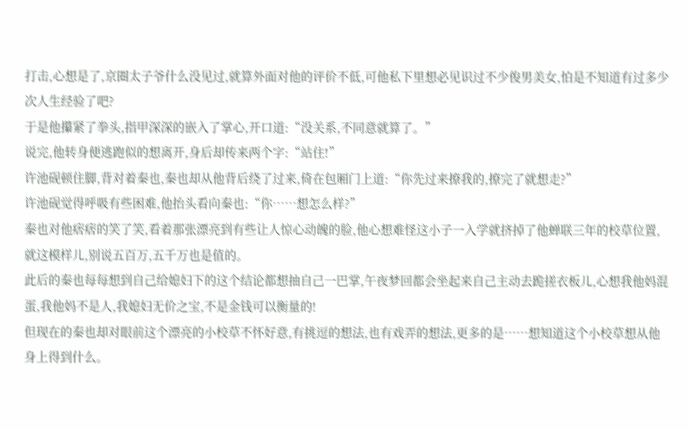打击,心想是了,京圈太子爷什么没见过,就算外面对他的评价不低,可他私下里想必见识过不少俊男美女,怕是不知道有过多少次人生经验了吧?
于是他攥紧了拳头,指甲深深的嵌入了掌心,开口道:“没关系,不同意就算了。”
说完,他转身便逃跑似的想离开,身后却传来两个字:“站住!”
许池砚顿住脚,背对着秦也,秦也却从他背后绕了过来,倚在包厢门上道:“你先过来撩我的,撩完了就想走?”
许池砚觉得呼吸有些困难,他抬头看向秦也:“你……想怎么样?”
秦也对他痞痞的笑了笑,看着那张漂亮到有些让人惊心动魄的脸,他心想难怪这小子一入学就挤掉了他蝉联三年的校草位置,就这模样儿,别说五百万,五千万也是值的。
此后的秦也每每想到自己给媳妇下的这个结论都想抽自己一巴掌,午夜梦回都会坐起来自己主动去跪搓衣板儿,心想我他妈混蛋,我他妈不是人,我媳妇无价之宝,不是金钱可以衡量的!
但现在的秦也却对眼前这个漂亮的小校草不怀好意,有挑逗的想法,也有戏弄的想法,更多的是……想知道这个小校草想从他身上得到什么。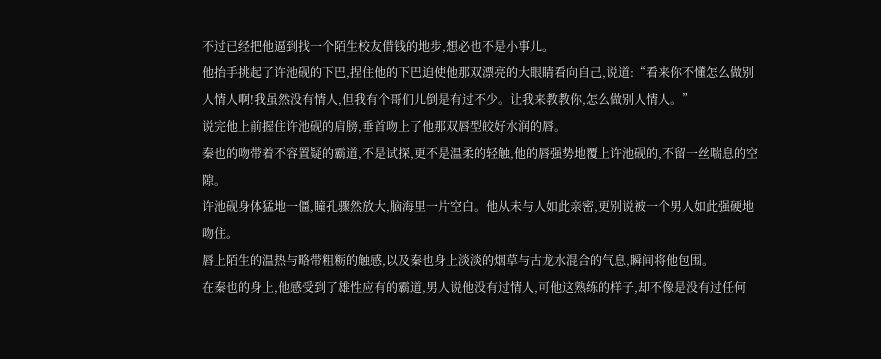不过已经把他逼到找一个陌生校友借钱的地步,想必也不是小事儿。
他抬手挑起了许池砚的下巴,捏住他的下巴迫使他那双漂亮的大眼睛看向自己,说道:“看来你不懂怎么做别人情人啊!我虽然没有情人,但我有个哥们儿倒是有过不少。让我来教教你,怎么做别人情人。”
说完他上前握住许池砚的肩膀,垂首吻上了他那双唇型皎好水润的唇。
秦也的吻带着不容置疑的霸道,不是试探,更不是温柔的轻触,他的唇强势地覆上许池砚的,不留一丝喘息的空隙。
许池砚身体猛地一僵,瞳孔骤然放大,脑海里一片空白。他从未与人如此亲密,更别说被一个男人如此强硬地吻住。
唇上陌生的温热与略带粗粝的触感,以及秦也身上淡淡的烟草与古龙水混合的气息,瞬间将他包围。
在秦也的身上,他感受到了雄性应有的霸道,男人说他没有过情人,可他这熟练的样子,却不像是没有过任何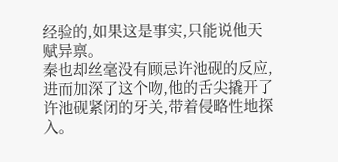经验的,如果这是事实,只能说他天赋异禀。
秦也却丝毫没有顾忌许池砚的反应,进而加深了这个吻,他的舌尖撬开了许池砚紧闭的牙关,带着侵略性地探入。